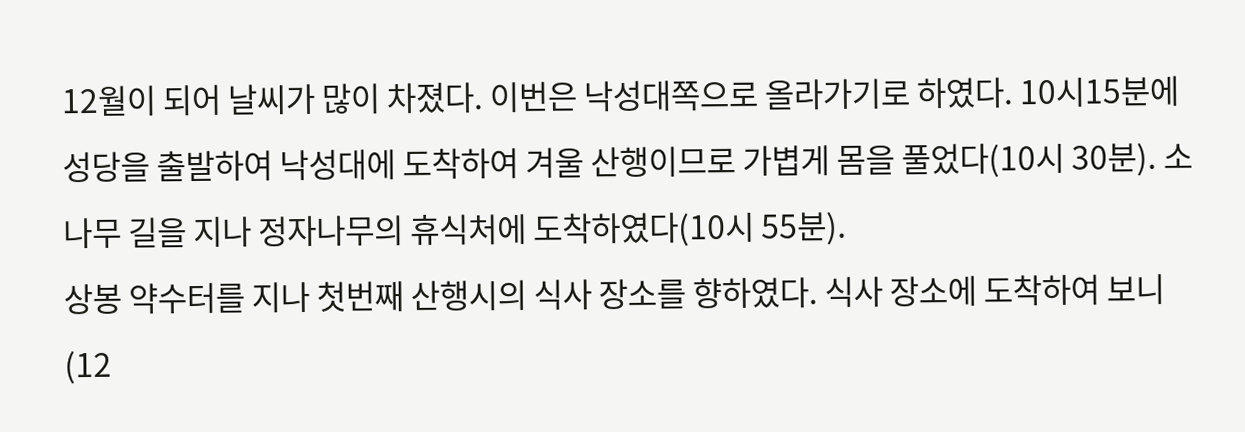12월이 되어 날씨가 많이 차졌다. 이번은 낙성대쪽으로 올라가기로 하였다. 10시15분에 성당을 출발하여 낙성대에 도착하여 겨울 산행이므로 가볍게 몸을 풀었다(10시 30분). 소나무 길을 지나 정자나무의 휴식처에 도착하였다(10시 55분).
상봉 약수터를 지나 첫번째 산행시의 식사 장소를 향하였다. 식사 장소에 도착하여 보니(12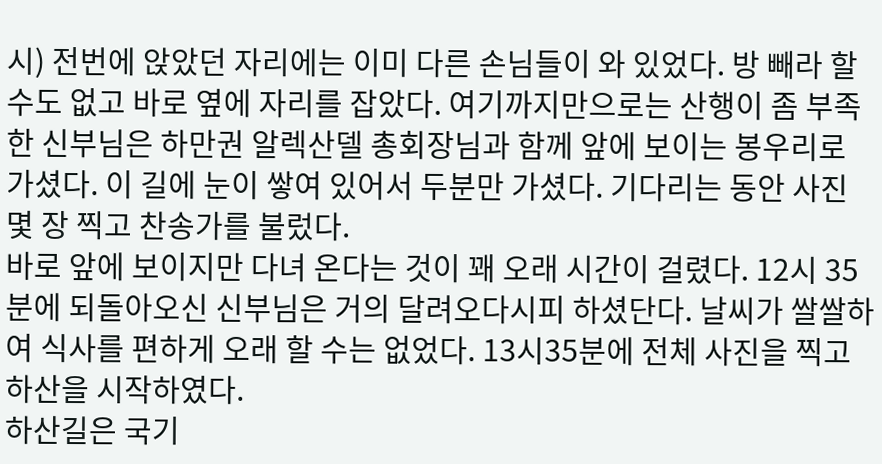시) 전번에 앉았던 자리에는 이미 다른 손님들이 와 있었다. 방 빼라 할 수도 없고 바로 옆에 자리를 잡았다. 여기까지만으로는 산행이 좀 부족한 신부님은 하만권 알렉산델 총회장님과 함께 앞에 보이는 봉우리로 가셨다. 이 길에 눈이 쌓여 있어서 두분만 가셨다. 기다리는 동안 사진 몇 장 찍고 찬송가를 불렀다.
바로 앞에 보이지만 다녀 온다는 것이 꽤 오래 시간이 걸렸다. 12시 35분에 되돌아오신 신부님은 거의 달려오다시피 하셨단다. 날씨가 쌀쌀하여 식사를 편하게 오래 할 수는 없었다. 13시35분에 전체 사진을 찍고 하산을 시작하였다.
하산길은 국기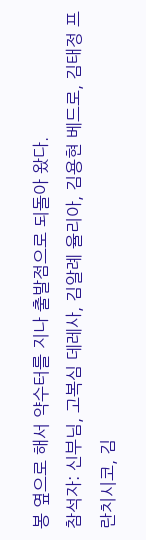봉 옆으로 해서 약수터를 지나 출발점으로 되돌아 왔다.
참석자: 신부님, 고복심 데레사, 김알례 율리아, 김용현 베드로, 김태정 프란치시코, 김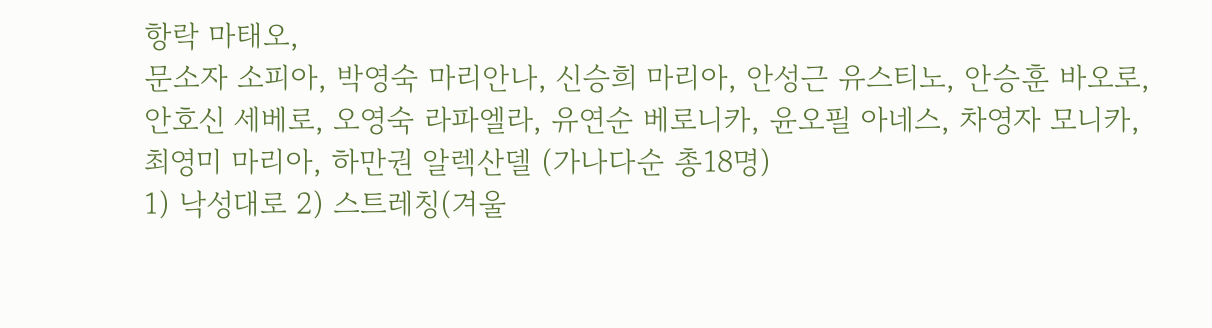항락 마태오,
문소자 소피아, 박영숙 마리안나, 신승희 마리아, 안성근 유스티노, 안승훈 바오로,
안호신 세베로, 오영숙 라파엘라, 유연순 베로니카, 윤오필 아네스, 차영자 모니카,
최영미 마리아, 하만권 알렉산델 (가나다순 총18명)
1) 낙성대로 2) 스트레칭(겨울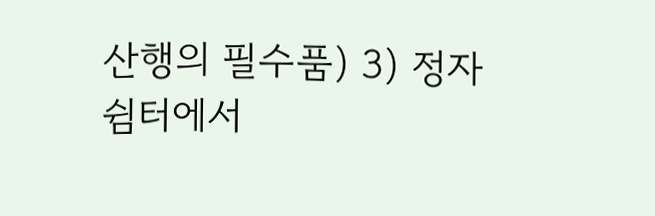산행의 필수품) 3) 정자 쉼터에서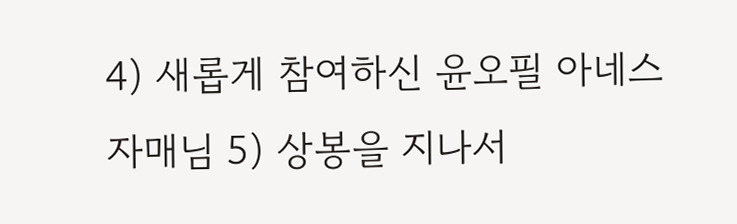4) 새롭게 참여하신 윤오필 아네스 자매님 5) 상봉을 지나서